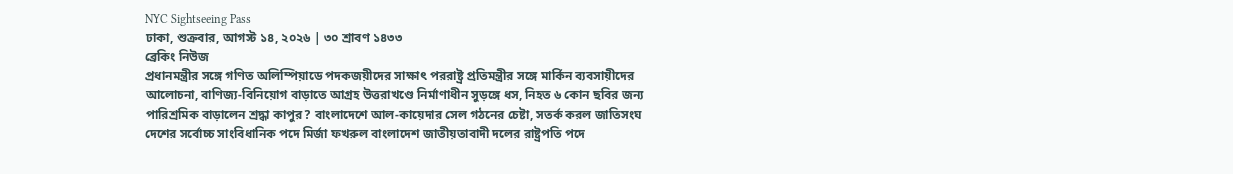NYC Sightseeing Pass
ঢাকা, শুক্রবার, আগস্ট ১৪, ২০২৬ | ৩০ শ্রাবণ ১৪৩৩
ব্রেকিং নিউজ
প্রধানমন্ত্রীর সঙ্গে গণিত অলিম্পিয়াডে পদকজয়ীদের সাক্ষাৎ পররাষ্ট্র প্রতিমন্ত্রীর সঙ্গে মার্কিন ব্যবসায়ীদের আলোচনা, বাণিজ্য-বিনিয়োগ বাড়াতে আগ্রহ উত্তরাখণ্ডে নির্মাণাধীন সুড়ঙ্গে ধস, নিহত ৬ কোন ছবির জন্য পারিশ্রমিক বাড়ালেন শ্রদ্ধা কাপুর? বাংলাদেশে আল-কায়েদার সেল গঠনের চেষ্টা, সতর্ক করল জাতিসংঘ দেশের সর্বোচ্চ সাংবিধানিক পদে মির্জা ফখরুল বাংলাদেশ জাতীয়তাবাদী দলের রাষ্ট্রপতি পদে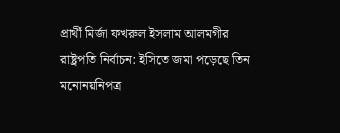প্রার্থী মির্জা ফখরুল ইসলাম আলমগীর রাষ্ট্রপতি নির্বাচন: ইসিতে জমা পড়েছে তিন মনোনয়নিপত্র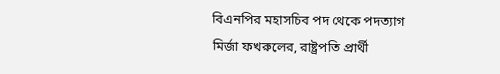বিএনপির মহাসচিব পদ থেকে পদত্যাগ মির্জা ফখরুলের, রাষ্ট্রপতি প্রার্থী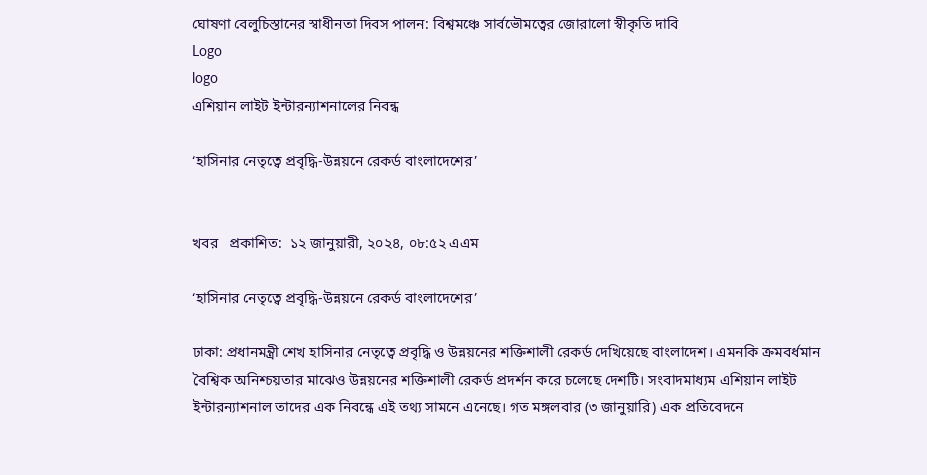ঘোষণা বেলুচিস্তানের স্বাধীনতা দিবস পালন: বিশ্বমঞ্চে সার্বভৌমত্বের জোরালো স্বীকৃতি দাবি
Logo
logo
এশিয়ান লাইট ইন্টারন্যাশনালের নিবন্ধ

‘হাসিনার নেতৃত্বে প্রবৃদ্ধি-উন্নয়নে রেকর্ড বাংলাদেশের’


খবর   প্রকাশিত:  ১২ জানুয়ারী, ২০২৪, ০৮:৫২ এএম

‘হাসিনার নেতৃত্বে প্রবৃদ্ধি-উন্নয়নে রেকর্ড বাংলাদেশের’

ঢাকা: প্রধানমন্ত্রী শেখ হাসিনার নেতৃত্বে প্রবৃদ্ধি ও উন্নয়নের শক্তিশালী রেকর্ড দেখিয়েছে বাংলাদেশ। এমনকি ক্রমবর্ধমান বৈশ্বিক অনিশ্চয়তার মাঝেও উন্নয়নের শক্তিশালী রেকর্ড প্রদর্শন করে চলেছে দেশটি। সংবাদমাধ্যম এশিয়ান লাইট ইন্টারন্যাশনাল তাদের এক নিবন্ধে এই তথ্য সামনে এনেছে। গত মঙ্গলবার (৩ জানুয়ারি) এক প্রতিবেদনে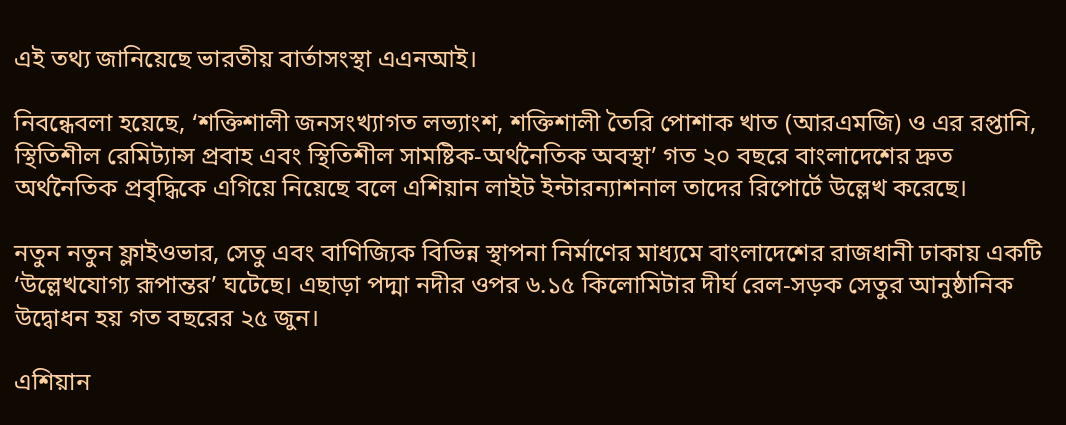এই তথ্য জানিয়েছে ভারতীয় বার্তাসংস্থা এএনআই।

নিবন্ধেবলা হয়েছে, ‘শক্তিশালী জনসংখ্যাগত লভ্যাংশ, শক্তিশালী তৈরি পোশাক খাত (আরএমজি) ও এর রপ্তানি, স্থিতিশীল রেমিট্যান্স প্রবাহ এবং স্থিতিশীল সামষ্টিক-অর্থনৈতিক অবস্থা’ গত ২০ বছরে বাংলাদেশের দ্রুত অর্থনৈতিক প্রবৃদ্ধিকে এগিয়ে নিয়েছে বলে এশিয়ান লাইট ইন্টারন্যাশনাল তাদের রিপোর্টে উল্লেখ করেছে।

নতুন নতুন ফ্লাইওভার, সেতু এবং বাণিজ্যিক বিভিন্ন স্থাপনা নির্মাণের মাধ্যমে বাংলাদেশের রাজধানী ঢাকায় একটি ‘উল্লেখযোগ্য রূপান্তর’ ঘটেছে। এছাড়া পদ্মা নদীর ওপর ৬.১৫ কিলোমিটার দীর্ঘ রেল-সড়ক সেতুর আনুষ্ঠানিক উদ্বোধন হয় গত বছরের ২৫ জুন।

এশিয়ান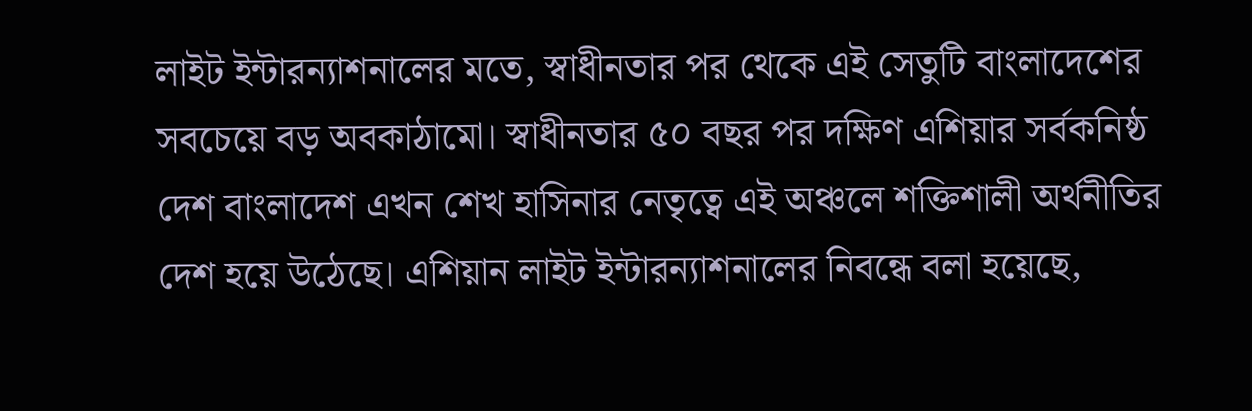লাইট ইন্টারন্যাশনালের মতে, স্বাধীনতার পর থেকে এই সেতুটি বাংলাদেশের সবচেয়ে বড় অবকাঠামো। স্বাধীনতার ৫০ বছর পর দক্ষিণ এশিয়ার সর্বকনিষ্ঠ দেশ বাংলাদেশ এখন শেখ হাসিনার নেতৃত্বে এই অঞ্চলে শক্তিশালী অর্থনীতির দেশ হয়ে উঠেছে। এশিয়ান লাইট ইন্টারন্যাশনালের নিবন্ধে বলা হয়েছে,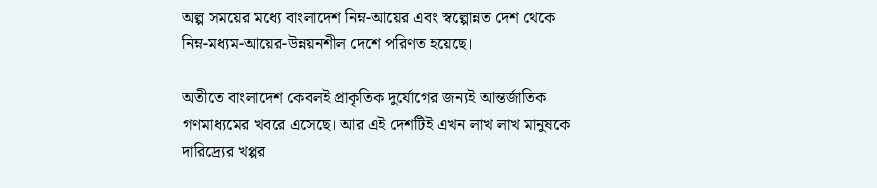অল্প সময়ের মধ্যে বাংলাদেশ নিম্ন-আয়ের এবং স্বল্পোন্নত দেশ থেকে নিম্ন-মধ্যম-আয়ের-উন্নয়নশীল দেশে পরিণত হয়েছে।

অতীতে বাংলাদেশ কেবলই প্রাকৃতিক দুর্যোগের জন্যই আন্তর্জাতিক গণমাধ্যমের খবরে এসেছে। আর এই দেশটিই এখন লাখ লাখ মানুষকে দারিদ্র্যের খপ্পর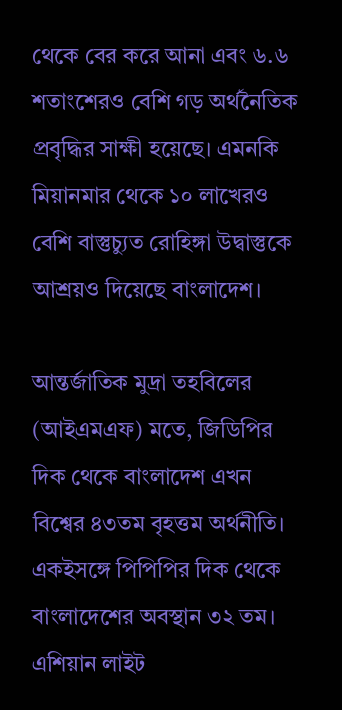থেকে বের করে আনা এবং ৬.৬ শতাংশেরও বেশি গড় অর্থনৈতিক প্রবৃদ্ধির সাক্ষী হয়েছে। এমনকি মিয়ানমার থেকে ১০ লাখেরও বেশি বাস্তুচ্যুত রোহিঙ্গা উদ্বাস্তুকে আশ্রয়ও দিয়েছে বাংলাদেশ।

আন্তর্জাতিক মুদ্রা তহবিলের (আইএমএফ) মতে, জিডিপির দিক থেকে বাংলাদেশ এখন বিশ্বের ৪৩তম বৃহত্তম অর্থনীতি। একইসঙ্গে পিপিপির দিক থেকে বাংলাদেশের অবস্থান ৩২ তম। এশিয়ান লাইট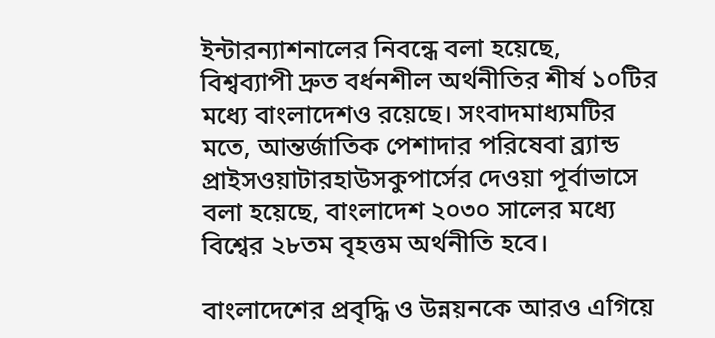ইন্টারন্যাশনালের নিবন্ধে বলা হয়েছে, বিশ্বব্যাপী দ্রুত বর্ধনশীল অর্থনীতির শীর্ষ ১০টির মধ্যে বাংলাদেশও রয়েছে। সংবাদমাধ্যমটির মতে, আন্তর্জাতিক পেশাদার পরিষেবা ব্র্যান্ড প্রাইসওয়াটারহাউসকুপার্সের দেওয়া পূর্বাভাসে বলা হয়েছে, বাংলাদেশ ২০৩০ সালের মধ্যে বিশ্বের ২৮তম বৃহত্তম অর্থনীতি হবে।

বাংলাদেশের প্রবৃদ্ধি ও উন্নয়নকে আরও এগিয়ে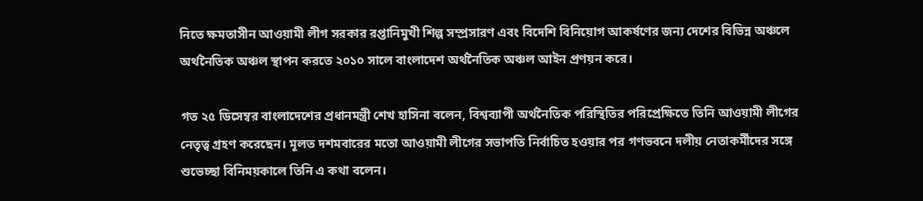নিতে ক্ষমতাসীন আওয়ামী লীগ সরকার রপ্তানিমুখী শিল্প সম্প্রসারণ এবং বিদেশি বিনিয়োগ আকর্ষণের জন্য দেশের বিভিন্ন অঞ্চলে অর্থনৈতিক অঞ্চল স্থাপন করতে ২০১০ সালে বাংলাদেশ অর্থনৈতিক অঞ্চল আইন প্রণয়ন করে।

গত ২৫ ডিসেম্বর বাংলাদেশের প্রধানমন্ত্রী শেখ হাসিনা বলেন, বিশ্বব্যাপী অর্থনৈতিক পরিস্থিতির পরিপ্রেক্ষিতে তিনি আওয়ামী লীগের নেতৃত্ব গ্রহণ করেছেন। মূলত দশমবারের মতো আওয়ামী লীগের সভাপতি নির্বাচিত হওয়ার পর গণভবনে দলীয় নেতাকর্মীদের সঙ্গে শুভেচ্ছা বিনিময়কালে তিনি এ কথা বলেন।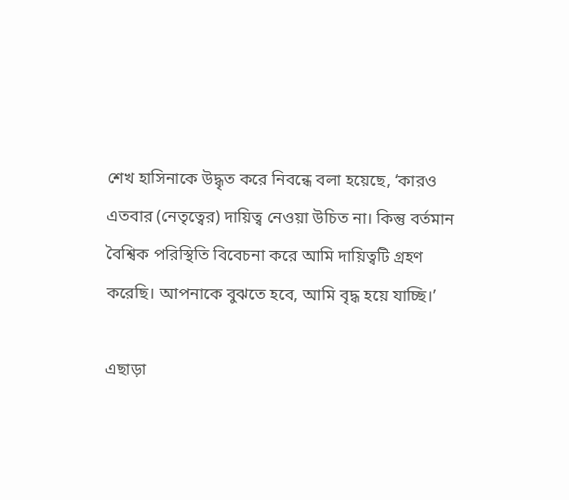শেখ হাসিনাকে উদ্ধৃত করে নিবন্ধে বলা হয়েছে, ‘কারও এতবার (নেতৃত্বের) দায়িত্ব নেওয়া উচিত না। কিন্তু বর্তমান বৈশ্বিক পরিস্থিতি বিবেচনা করে আমি দায়িত্বটি গ্রহণ করেছি। আপনাকে বুঝতে হবে, আমি বৃদ্ধ হয়ে যাচ্ছি।’

এছাড়া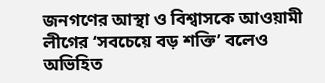জনগণের আস্থা ও বিশ্বাসকে আওয়ামী লীগের ‘সবচেয়ে বড় শক্তি’ বলেও অভিহিত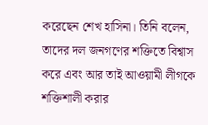করেছেন শেখ হাসিনা। তিনি বলেন, তাদের দল জনগণের শক্তিতে বিশ্বাস করে এবং আর তাই আওয়ামী লীগকে শক্তিশালী করার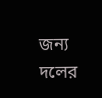জন্য দলের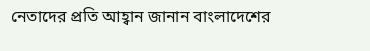নেতাদের প্রতি আহ্বান জানান বাংলাদেশের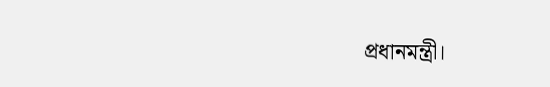প্রধানমন্ত্রী।